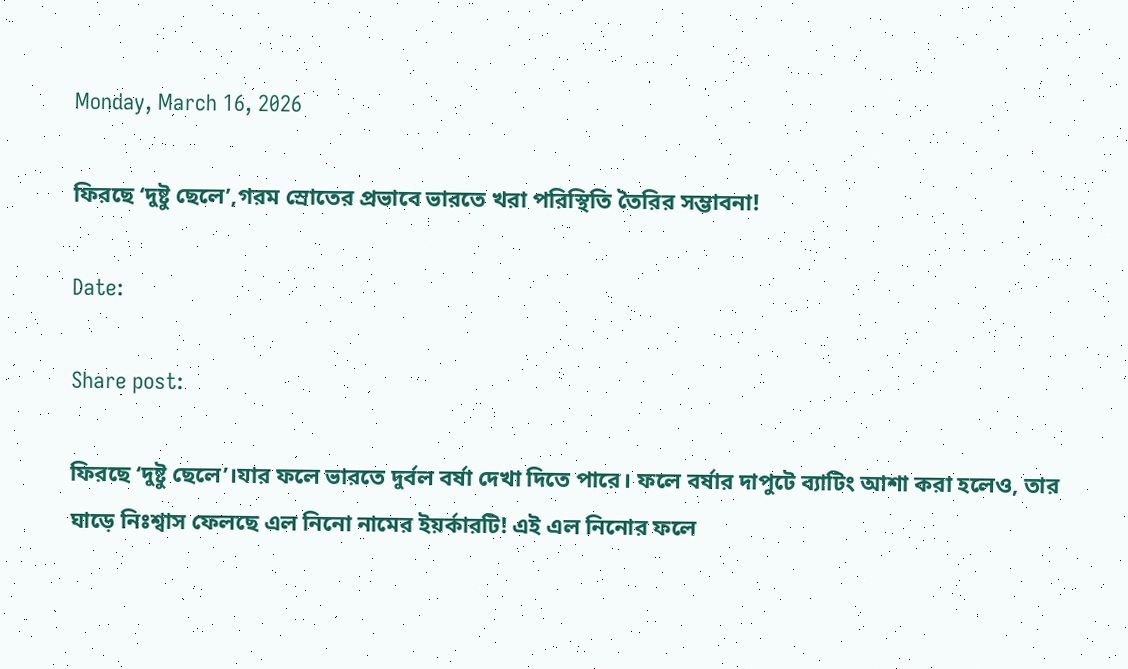Monday, March 16, 2026

ফিরছে ‘দুষ্টু ছেলে’,গরম স্রোতের প্রভাবে ভারতে খরা পরিস্থিতি তৈরির সম্ভাবনা!

Date:

Share post:

ফিরছে ‘দুষ্টু ছেলে’।যার ফলে ভারতে দুর্বল বর্ষা দেখা দিতে পারে। ফলে বর্ষার দাপুটে ব্যাটিং আশা করা হলেও, তার ঘাড়ে নিঃশ্বাস ফেলছে এল নিনো নামের ইয়র্কারটি! এই এল নিনোর ফলে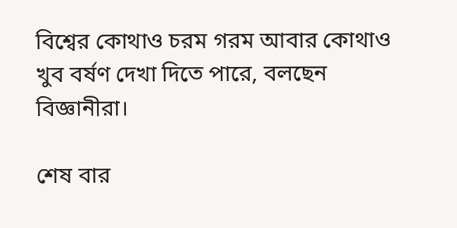বিশ্বের কোথাও চরম গরম আবার কোথাও খুব বর্ষণ দেখা দিতে পারে, বলছেন বিজ্ঞানীরা।

শেষ বার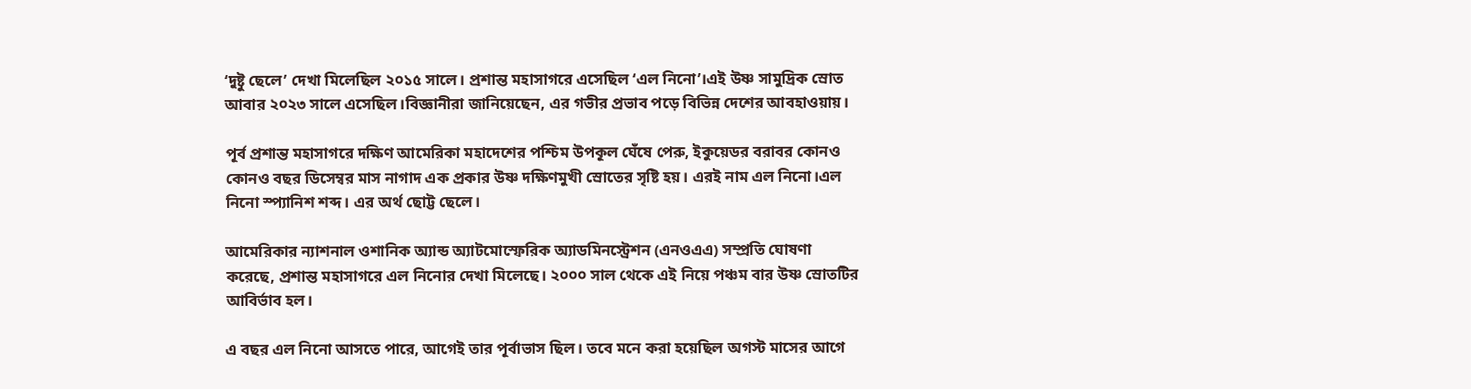‘দুষ্টু ছেলে’ দেখা মিলেছিল ২০১৫ সালে। প্রশান্ত মহাসাগরে এসেছিল ‘এল নিনো’।এই উষ্ণ সামুদ্রিক স্রোত আবার ২০২৩ সালে এসেছিল।বিজ্ঞানীরা জানিয়েছেন, এর গভীর প্রভাব পড়ে বিভিন্ন দেশের আবহাওয়ায়।

পূর্ব প্রশান্ত মহাসাগরে দক্ষিণ আমেরিকা মহাদেশের পশ্চিম উপকূল ঘেঁষে পেরু, ইকুয়েডর বরাবর কোনও কোনও বছর ডিসেম্বর মাস নাগাদ এক প্রকার উষ্ণ দক্ষিণমুখী স্রোতের সৃষ্টি হয়। এরই নাম এল নিনো।এল নিনো স্প্যানিশ শব্দ। এর অর্থ ছোট্ট ছেলে।

আমেরিকার ন্যাশনাল ওশানিক অ্যান্ড অ্যাটমোস্ফেরিক অ্যাডমিনস্ট্রেশন (এনওএএ) সম্প্রতি ঘোষণা করেছে, প্রশান্ত মহাসাগরে এল নিনোর দেখা মিলেছে। ২০০০ সাল থেকে এই নিয়ে পঞ্চম বার উষ্ণ স্রোতটির আবির্ভাব হল।

এ বছর এল নিনো আসতে পারে, আগেই তার পূর্বাভাস ছিল। তবে মনে করা হয়েছিল অগস্ট মাসের আগে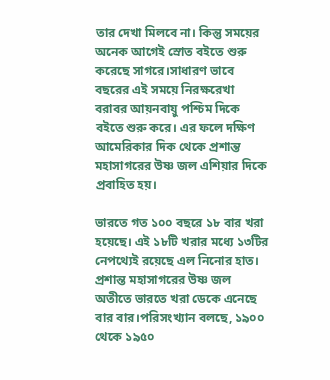তার দেখা মিলবে না। কিন্তু সময়ের অনেক আগেই স্রোত বইতে শুরু করেছে সাগরে।সাধারণ ভাবে বছরের এই সময়ে নিরক্ষরেখা বরাবর আয়নবায়ু পশ্চিম দিকে বইতে শুরু করে। এর ফলে দক্ষিণ আমেরিকার দিক থেকে প্রশান্ত মহাসাগরের উষ্ণ জল এশিয়ার দিকে প্রবাহিত হয়।

ভারতে গত ১০০ বছরে ১৮ বার খরা হয়েছে। এই ১৮টি খরার মধ্যে ১৩টির নেপথ্যেই রয়েছে এল নিনোর হাত। প্রশান্ত মহাসাগরের উষ্ণ জল অতীতে ভারতে খরা ডেকে এনেছে বার বার।পরিসংখ্যান বলছে, ১৯০০ থেকে ১৯৫০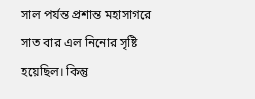সাল পর্যন্ত প্রশান্ত মহাসাগরে সাত বার এল নিনোর সৃষ্টি হয়েছিল। কিন্তু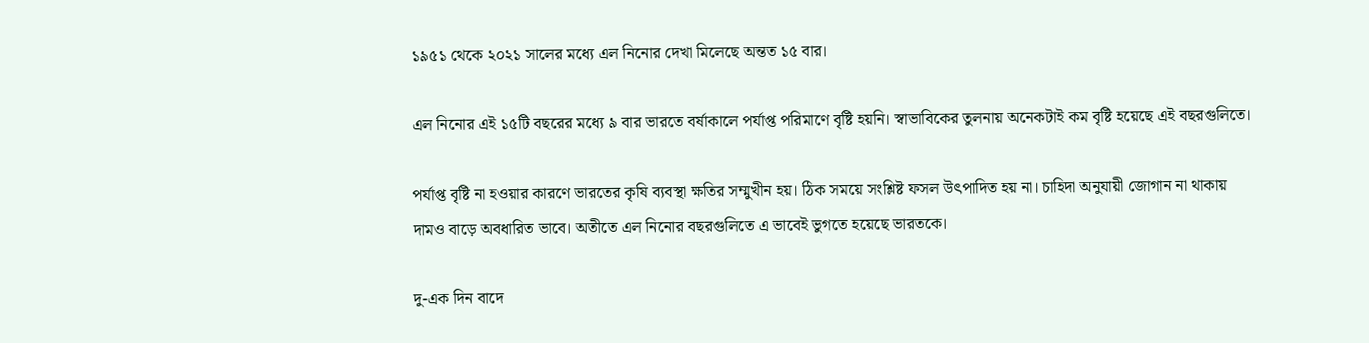১৯৫১ থেকে ২০২১ সালের মধ্যে এল নিনোর দেখা মিলেছে অন্তত ১৫ বার।

এল নিনোর এই ১৫টি বছরের মধ্যে ৯ বার ভারতে বর্ষাকালে পর্যাপ্ত পরিমাণে বৃষ্টি হয়নি। স্বাভাবিকের তুলনায় অনেকটাই কম বৃষ্টি হয়েছে এই বছরগুলিতে।

পর্যাপ্ত বৃষ্টি না হওয়ার কারণে ভারতের কৃষি ব্যবস্থা ক্ষতির সম্মুখীন হয়। ঠিক সময়ে সংশ্লিষ্ট ফসল উৎপাদিত হয় না। চাহিদা অনুযায়ী জোগান না থাকায় দামও বাড়ে অবধারিত ভাবে। অতীতে এল নিনোর বছরগুলিতে এ ভাবেই ভুগতে হয়েছে ভারতকে।

দু-এক দিন বাদে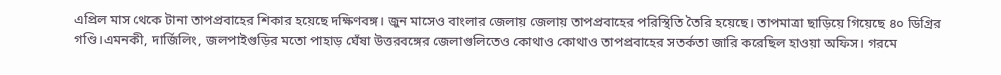এপ্রিল মাস থেকে টানা তাপপ্রবাহের শিকার হয়েছে দক্ষিণবঙ্গ। জুন মাসেও বাংলার জেলায় জেলায় তাপপ্রবাহের পরিস্থিতি তৈরি হয়েছে। তাপমাত্রা ছাড়িয়ে গিয়েছে ৪০ ডিগ্রির গণ্ডি।এমনকী, দার্জিলিং, জলপাইগুড়ির মতো পাহাড় ঘেঁষা উত্তরবঙ্গের জেলাগুলিতেও কোথাও কোথাও তাপপ্রবাহের সতর্কতা জারি করেছিল হাওয়া অফিস। গরমে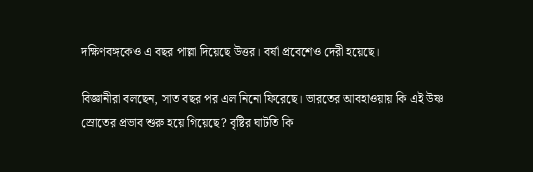দক্ষিণবঙ্গকেও এ বছর পাল্লা দিয়েছে উত্তর। বর্ষা প্রবেশেও দেরী হয়েছে।

বিজ্ঞানীরা বলছেন, সাত বছর পর এল নিনো ফিরেছে। ভারতের আবহাওয়ায় কি এই উষ্ণ স্রোতের প্রভাব শুরু হয়ে গিয়েছে? বৃষ্টির ঘাটতি কি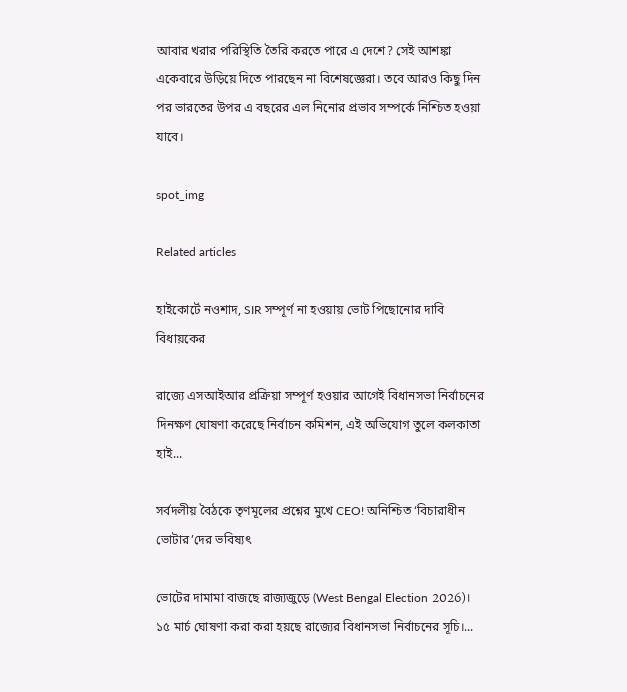আবার খরার পরিস্থিতি তৈরি করতে পারে এ দেশে? সেই আশঙ্কা একেবারে উড়িয়ে দিতে পারছেন না বিশেষজ্ঞেরা। তবে আরও কিছু দিন পর ভারতের উপর এ বছরের এল নিনোর প্রভাব সম্পর্কে নিশ্চিত হওয়া যাবে।

spot_img

Related articles

হাইকোর্টে নওশাদ, SIR সম্পূর্ণ না হওয়ায় ভোট পিছোনোর দাবি বিধায়কের

রাজ্যে এসআইআর প্রক্রিয়া সম্পূর্ণ হওয়ার আগেই বিধানসভা নির্বাচনের দিনক্ষণ ঘোষণা করেছে নির্বাচন কমিশন, এই অভিযোগ তুলে কলকাতা হাই...

সর্বদলীয় বৈঠকে তৃণমূলের প্রশ্নের মুখে CEO! অনিশ্চিত ‘বিচারাধীন ভোটার’দের ভবিষ্যৎ

ভোটের দামামা বাজছে রাজ্যজুড়ে (West Bengal Election 2026)। ১৫ মার্চ ঘোষণা করা করা হয়ছে রাজ্যের বিধানসভা নির্বাচনের সূচি।...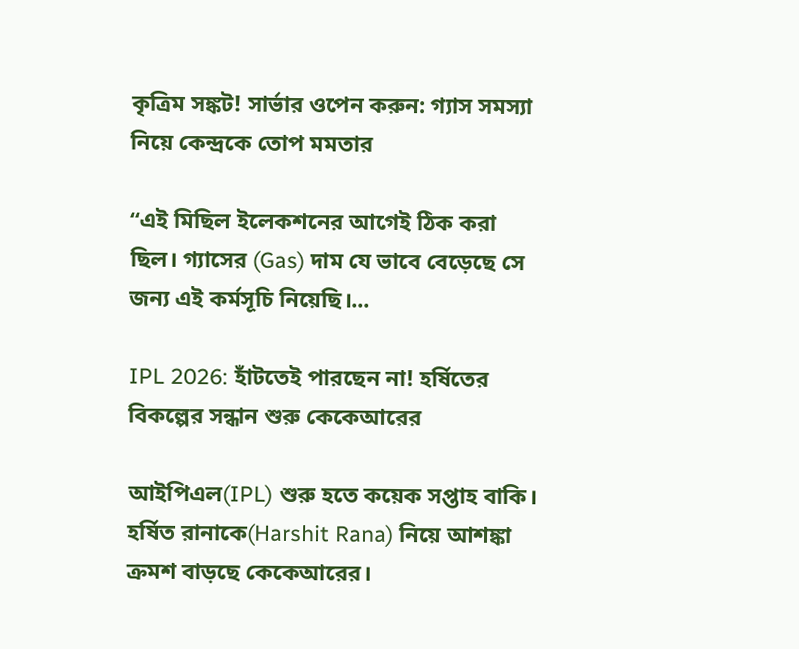কৃত্রিম সঙ্কট! সার্ভার ওপেন করুন: গ্যাস সমস্যা নিয়ে কেন্দ্রকে তোপ মমতার

“এই মিছিল ইলেকশনের আগেই ঠিক করা ছিল। গ্যাসের (Gas) দাম যে ভাবে বেড়েছে সে জন্য এই কর্মসূচি নিয়েছি।...

IPL 2026: হাঁটতেই পারছেন না! হর্ষিতের বিকল্পের সন্ধান শুরু কেকেআরের

আইপিএল(IPL) শুরু হতে কয়েক সপ্তাহ বাকি। হর্ষিত রানাকে(Harshit Rana) নিয়ে আশঙ্কা ক্রমশ বাড়ছে কেকেআরের।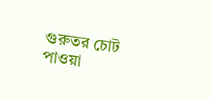গুরুতর চোট পাওয়া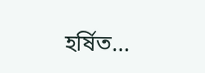হর্ষিত...